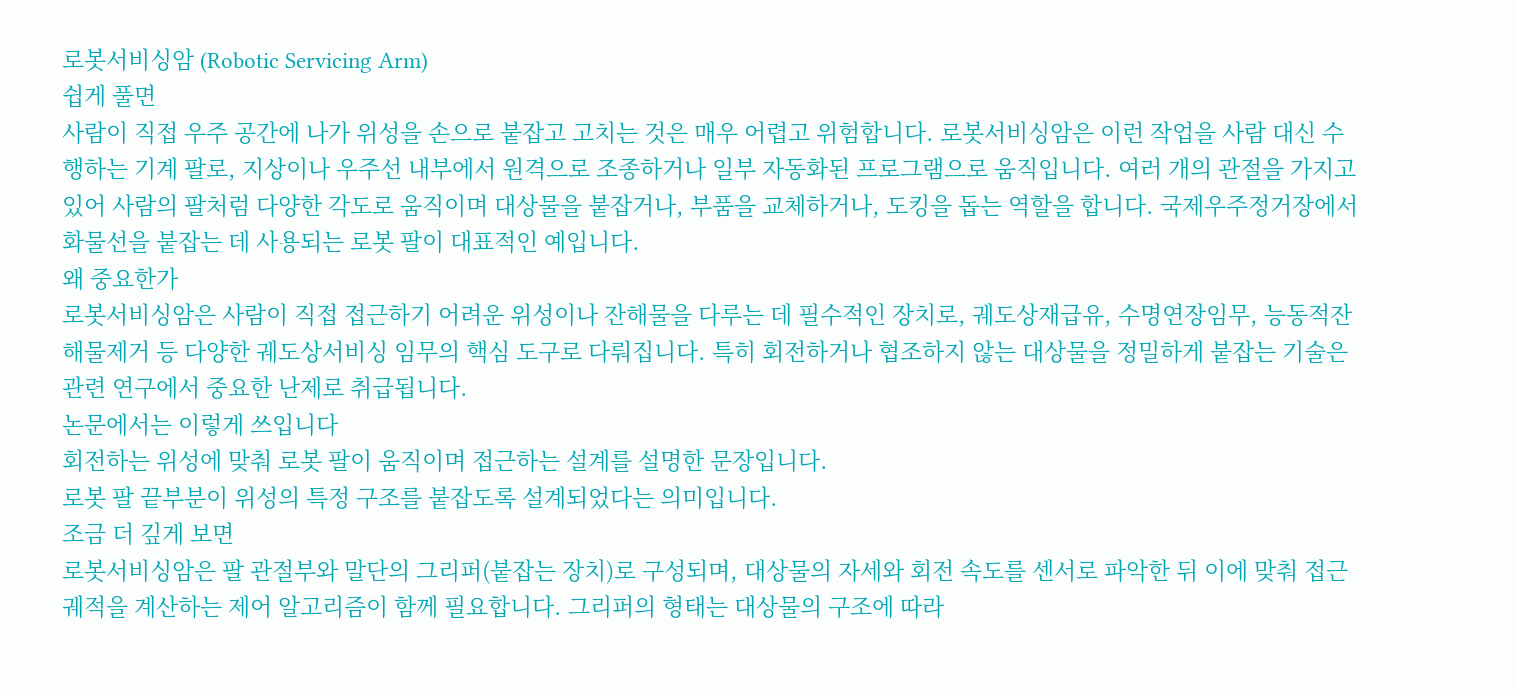로봇서비싱암 (Robotic Servicing Arm)
쉽게 풀면
사람이 직접 우주 공간에 나가 위성을 손으로 붙잡고 고치는 것은 매우 어렵고 위험합니다. 로봇서비싱암은 이런 작업을 사람 대신 수행하는 기계 팔로, 지상이나 우주선 내부에서 원격으로 조종하거나 일부 자동화된 프로그램으로 움직입니다. 여러 개의 관절을 가지고 있어 사람의 팔처럼 다양한 각도로 움직이며 대상물을 붙잡거나, 부품을 교체하거나, 도킹을 돕는 역할을 합니다. 국제우주정거장에서 화물선을 붙잡는 데 사용되는 로봇 팔이 대표적인 예입니다.
왜 중요한가
로봇서비싱암은 사람이 직접 접근하기 어려운 위성이나 잔해물을 다루는 데 필수적인 장치로, 궤도상재급유, 수명연장임무, 능동적잔해물제거 등 다양한 궤도상서비싱 임무의 핵심 도구로 다뤄집니다. 특히 회전하거나 협조하지 않는 대상물을 정밀하게 붙잡는 기술은 관련 연구에서 중요한 난제로 취급됩니다.
논문에서는 이렇게 쓰입니다
회전하는 위성에 맞춰 로봇 팔이 움직이며 접근하는 설계를 설명한 문장입니다.
로봇 팔 끝부분이 위성의 특정 구조를 붙잡도록 설계되었다는 의미입니다.
조금 더 깊게 보면
로봇서비싱암은 팔 관절부와 말단의 그리퍼(붙잡는 장치)로 구성되며, 대상물의 자세와 회전 속도를 센서로 파악한 뒤 이에 맞춰 접근 궤적을 계산하는 제어 알고리즘이 함께 필요합니다. 그리퍼의 형태는 대상물의 구조에 따라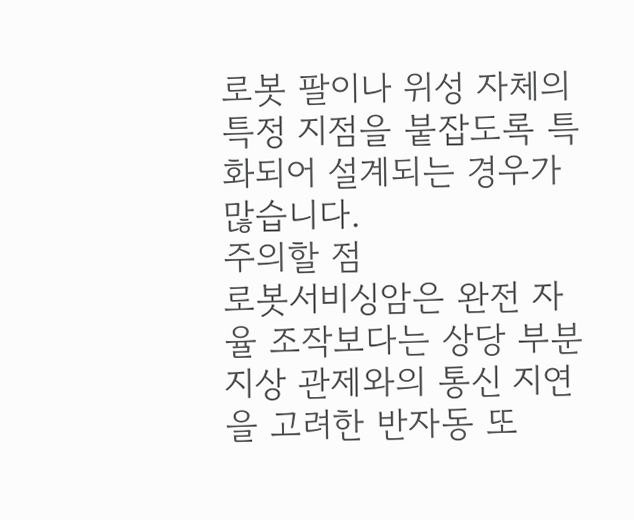로봇 팔이나 위성 자체의 특정 지점을 붙잡도록 특화되어 설계되는 경우가 많습니다.
주의할 점
로봇서비싱암은 완전 자율 조작보다는 상당 부분 지상 관제와의 통신 지연을 고려한 반자동 또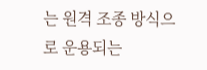는 원격 조종 방식으로 운용되는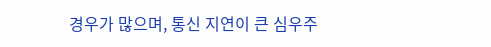경우가 많으며, 통신 지연이 큰 심우주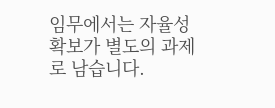임무에서는 자율성 확보가 별도의 과제로 남습니다.